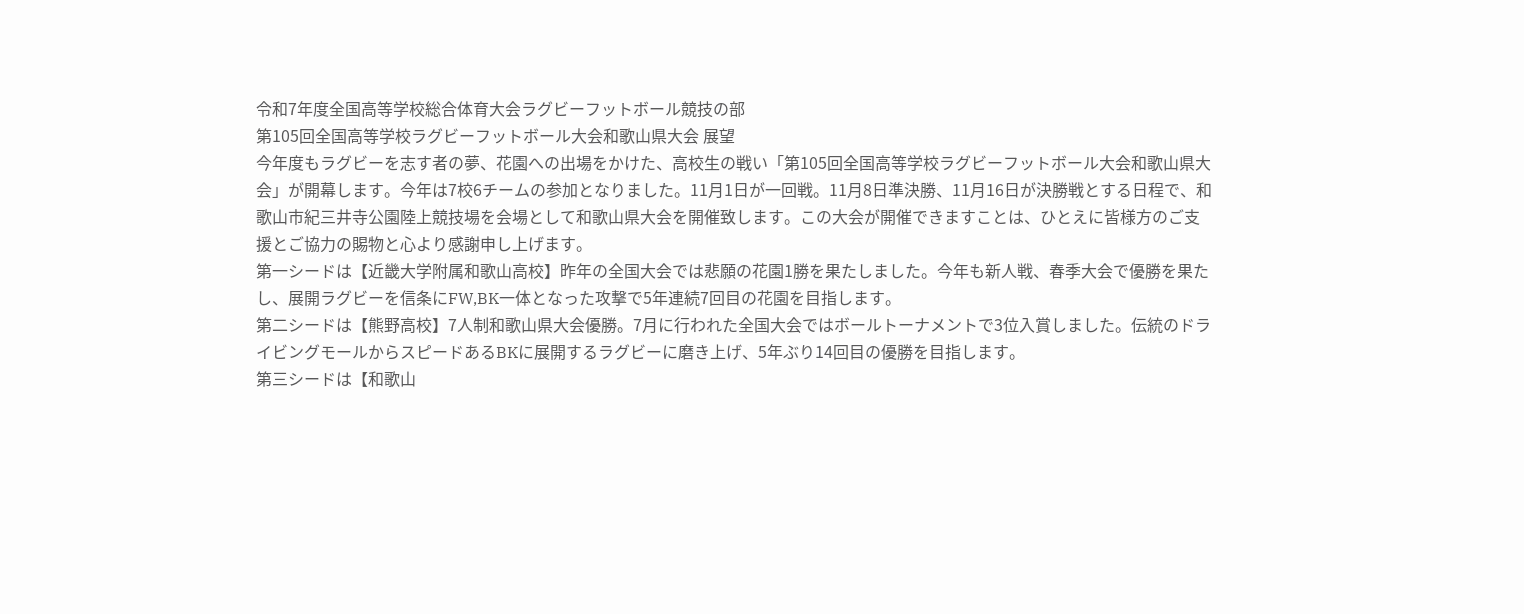令和7年度全国高等学校総合体育大会ラグビーフットボール競技の部
第105回全国高等学校ラグビーフットボール大会和歌山県大会 展望
今年度もラグビーを志す者の夢、花園への出場をかけた、高校生の戦い「第105回全国高等学校ラグビーフットボール大会和歌山県大会」が開幕します。今年は7校6チームの参加となりました。11月1日が一回戦。11月8日準決勝、11月16日が決勝戦とする日程で、和歌山市紀三井寺公園陸上競技場を会場として和歌山県大会を開催致します。この大会が開催できますことは、ひとえに皆様方のご支援とご協力の賜物と心より感謝申し上げます。
第一シードは【近畿大学附属和歌山高校】昨年の全国大会では悲願の花園1勝を果たしました。今年も新人戦、春季大会で優勝を果たし、展開ラグビーを信条にFW,BK一体となった攻撃で5年連続7回目の花園を目指します。
第二シードは【熊野高校】7人制和歌山県大会優勝。7月に行われた全国大会ではボールトーナメントで3位入賞しました。伝統のドライビングモールからスピードあるBKに展開するラグビーに磨き上げ、5年ぶり14回目の優勝を目指します。
第三シードは【和歌山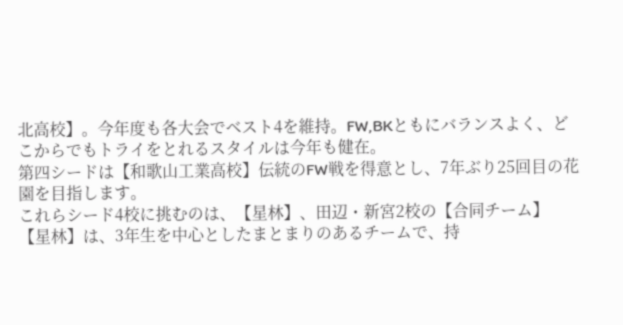北高校】。今年度も各大会でベスト4を維持。FW,BKともにバランスよく、どこからでもトライをとれるスタイルは今年も健在。
第四シードは【和歌山工業高校】伝統のFW戦を得意とし、7年ぶり25回目の花園を目指します。
これらシード4校に挑むのは、【星林】、田辺・新宮2校の【合同チーム】
【星林】は、3年生を中心としたまとまりのあるチームで、持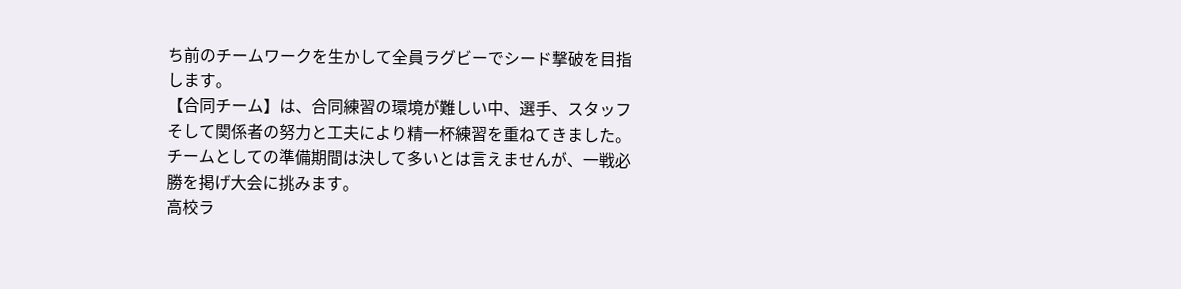ち前のチームワークを生かして全員ラグビーでシード撃破を目指します。
【合同チーム】は、合同練習の環境が難しい中、選手、スタッフそして関係者の努力と工夫により精一杯練習を重ねてきました。チームとしての準備期間は決して多いとは言えませんが、一戦必勝を掲げ大会に挑みます。
高校ラ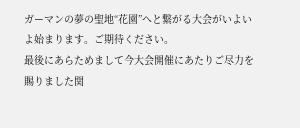ガーマンの夢の聖地“花園”へと繋がる大会がいよいよ始まります。ご期待ください。
最後にあらためまして今大会開催にあたりご尽力を賜りました関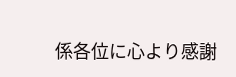係各位に心より感謝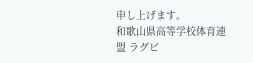申し上げます。
和歌山県高等学校体育連盟 ラグビ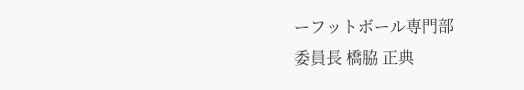ーフットボール専門部
委員長 橋脇 正典